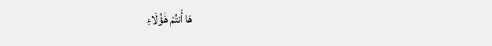هَا أَنتُمْ هَٰؤُلَاءِ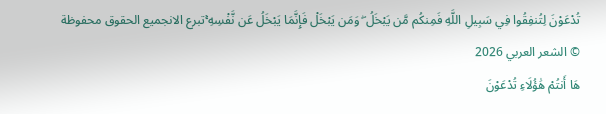تُدْعَوْنَ لِتُنفِقُوا فِي سَبِيلِ اللَّهِ فَمِنكُم مَّن يَبْخَلُ ۖ وَمَن يَبْخَلْ فَإِنَّمَا يَبْخَلُ عَن نَّفْسِهِ ۚتبرع الانجميع الحقوق محفوظة © الشعر العربي 2026
هَا أَنتُمْ هَٰؤُلَاءِ تُدْعَوْنَ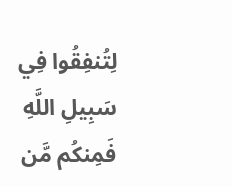لِتُنفِقُوا فِي سَبِيلِ اللَّهِ فَمِنكُم مَّن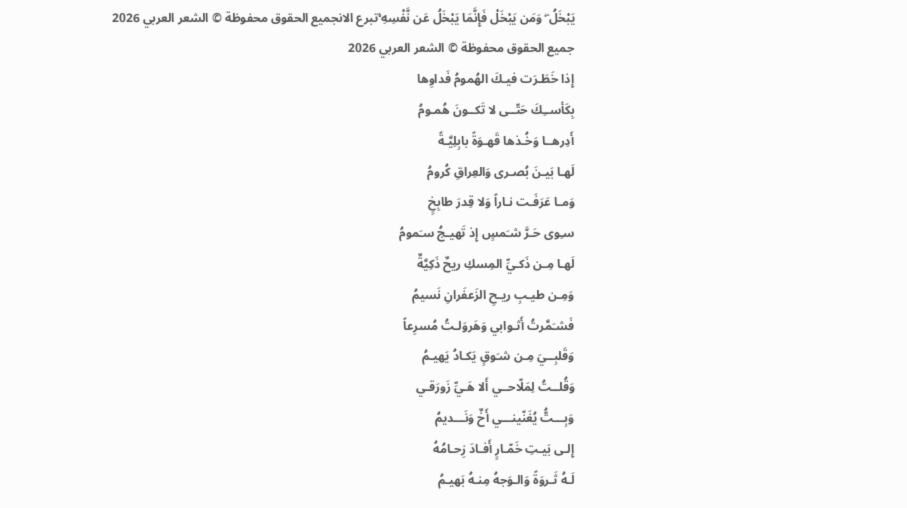يَبْخَلُ ۖ وَمَن يَبْخَلْ فَإِنَّمَا يَبْخَلُ عَن نَّفْسِهِ ۚتبرع الانجميع الحقوق محفوظة © الشعر العربي 2026
جميع الحقوق محفوظة © الشعر العربي 2026
إِذا خَطَـرَت فيـكَ الهُمومُ فَداوِها
بِكَأســِكَ حَتّــى لا تَكــونَ هُمـومُ
أَدِرهــا وَخُـذها قَهـوَةً بابِلِيَّـةً
لَهـا بَيـنَ بُصـرى وَالعِراقِ كُرومُ
وَمـا عَرَفَـت نـاراً وَلا قِدرَ طابِخٍ
سـِوى حَـرَّ شـَمسٍ إِذ تَهيـجُ سـَمومُ
لَهـا مِـن ذَكـيِّ المِسكِ ريحٌ ذَكِيَّةٌ
وَمِـن طيـبِ ريـحِ الزَعفَرانِ نَسيمُ
فَشـَمَّرتُ أَثـوابي وَهَروَلـتُ مُسرِعاً
وَقَلبِــيَ مِـن شـَوقٍ يَكـادُ يَهيـمُ
وَقُلــتُ لِمَلّاحــي أَلا هَـيِّ زَورَقـي
وَبِـــتُّ يُغَنّينـــي أَخٌ وَنَـــديمُ
إِلـى بَيـتِ خَمّـارٍ أَفـادَ زِحـامُهُ
لَـهُ ثَـروَةً وَالـوَجهُ مِنـهُ بَهيـمُ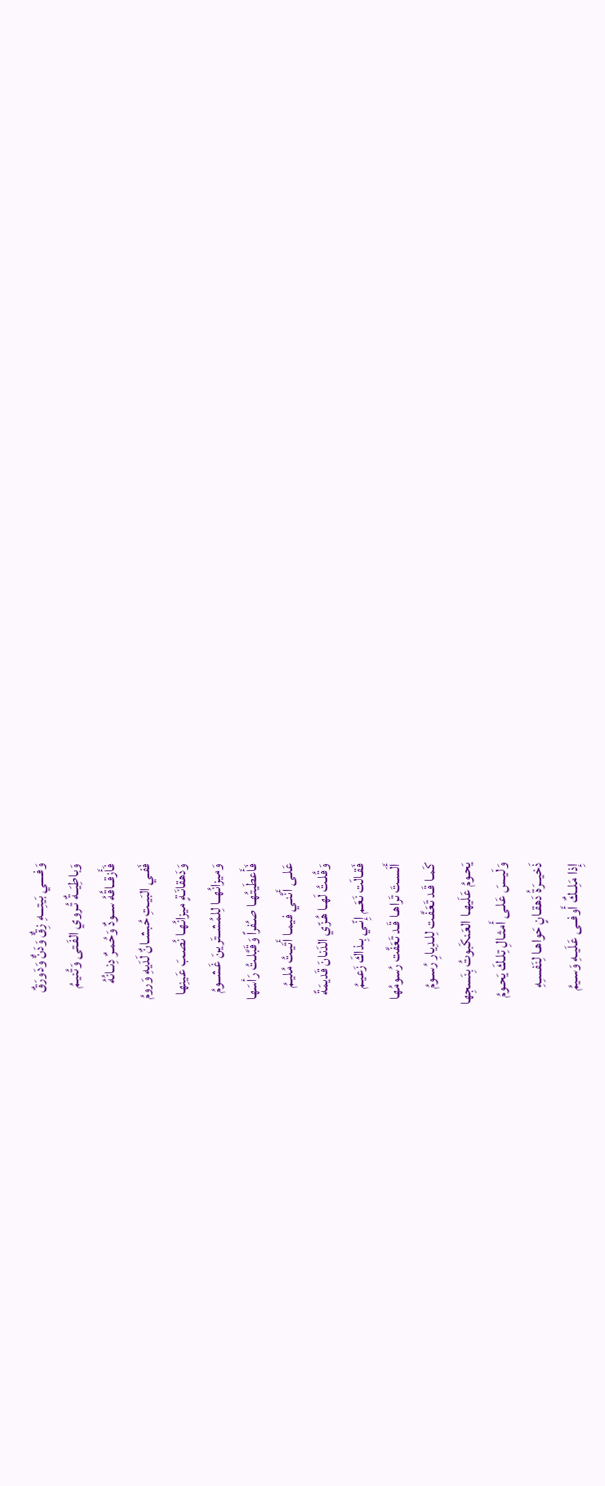وَفــــي بَيتِـــهِ زِقٌّ وَدَنٌّ وَدَورَقٌ
وَباطِيَــةٌ تُـروي الفَـتى وَتُنيـمُ
فَأَزقــاقُهُ ســودٌ وَحُمـرٌ دِنـانُهُ
فَفـي البَيـتِ حُبشـانٌ لَدَيهِ وَرومُ
وَدَهقانَـةٍ ميزانُهـا نُصـبَ عَينِها
وَميزانُهــا لِلمُشــتَرينَ غَشــومُ
فَأَعطَيتُهـا صـُفراً وَقَبَّلـتُ رَأسَها
عَلـى أَنَّنـي فيمـا أَتَيـتُ مُليـمُ
وَقُلـتُ لَهـا هُـزّي الدَنانَ قَديمَةً
فَقـالَت نَعَـم إِنّـي بِـذاكَ زَعيـمُ
أَلَسـتَ تَراهـا قَـد تَعَفَّت رُسومُها
كَمـا قَـد تَعَفَّـت لِلـدِيارِ رُسـومُ
يَحـومُ عَلَيهـا العَنكَبوتُ بِنَسجِها
وَلَيـسَ عَلـى أَمثـالِ تِلـكَ يَحـومُ
ذَخيــرَةُ دَهقـانٍ حَواهـا لِنَفسـِهِ
إِذا مَلِــكٌ أَوفــى عَلَيـهِ وَسـيمُ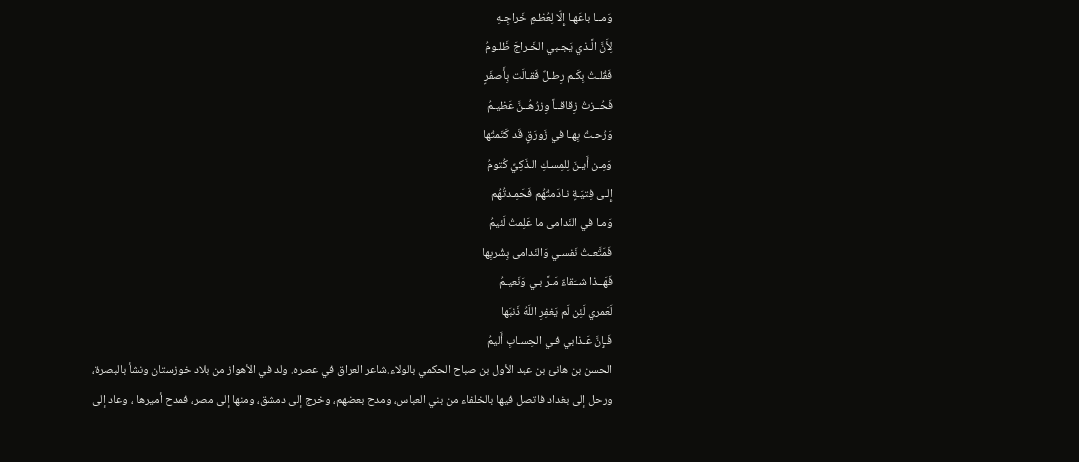وَمــا باعَهـا إِلّا لِعُظـمِ خَراجِـهِ
لِأَنَّ الَّـذي يَجـبي الخَـراجَ ظَلـومُ
فَقُلـتُ بِكَـم رِطـلٌ فَقـالَت بِأَصفَرٍ
فَحُــزتُ زِقاقــاً وِزرُهُــنَّ عَظيـمُ
وَرُحـتُ بِهـا في زَورَقٍ قَد كَتَمتُها
وَمِـن أَيـنَ لِلمِسـكِ الـذَكِيِّ كُتومُ
إِلـى فِتيَـةٍ نـادَمتُهُم فَحَمِـدتُهُم
وَمـا في النَدامى ما عَلِمتُ لَئيمُ
فَمَتَّعـتُ نَفسـي وَالنَدامى بِشُربِها
فَهَــذا شــَقاءٌ مَـرَّ بـي وَنَعيـمُ
لَعَمري لَئِن لَم يَغفِرِ اللَهُ ذَنبَها
فَـإِنَّ عَـذابي فـي الحِسـابِ أَليمُ
الحسن بن هانئ بن عبد الأول بن صباح الحكمي بالولاء.شاعر العراق في عصره. ولد في الأهواز من بلاد خوزستان ونشأ بالبصرة، ورحل إلى بغداد فاتصل فيها بالخلفاء من بني العباس، ومدح بعضهم، وخرج إلى دمشق، ومنها إلى مصر، فمدح أميرها ، وعاد إلى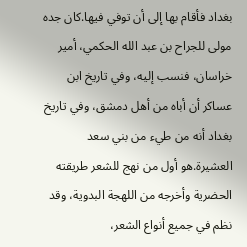بغداد فأقام بها إلى أن توفي فيها.كان جده مولى للجراح بن عبد الله الحكمي، أمير خراسان، فنسب إليه، وفي تاريخ ابن عساكر أن أباه من أهل دمشق، وفي تاريخ بغداد أنه من طيء من بني سعد العشيرة.هو أول من نهج للشعر طريقته الحضرية وأخرجه من اللهجة البدوية، وقد نظم في جميع أنواع الشعر،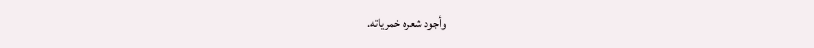وأجود شعره خمرياته.